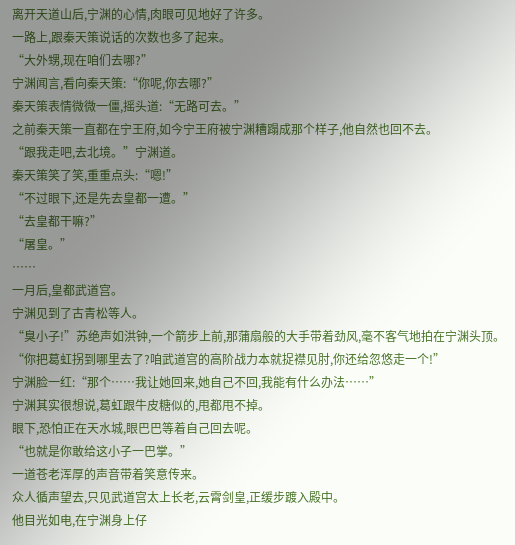离开天道山后,宁渊的心情,肉眼可见地好了许多。
一路上,跟秦天策说话的次数也多了起来。
“大外甥,现在咱们去哪?”
宁渊闻言,看向秦天策:“你呢,你去哪?”
秦天策表情微微一僵,摇头道:“无路可去。”
之前秦天策一直都在宁王府,如今宁王府被宁渊糟蹋成那个样子,他自然也回不去。
“跟我走吧,去北境。”宁渊道。
秦天策笑了笑,重重点头:“嗯!”
“不过眼下,还是先去皇都一遭。”
“去皇都干嘛?”
“屠皇。”
……
一月后,皇都武道宫。
宁渊见到了古青松等人。
“臭小子!”苏绝声如洪钟,一个箭步上前,那蒲扇般的大手带着劲风,毫不客气地拍在宁渊头顶。
“你把葛虹拐到哪里去了?咱武道宫的高阶战力本就捉襟见肘,你还给忽悠走一个!”
宁渊脸一红:“那个……我让她回来,她自己不回,我能有什么办法……”
宁渊其实很想说,葛虹跟牛皮糖似的,甩都甩不掉。
眼下,恐怕正在天水城,眼巴巴等着自己回去呢。
“也就是你敢给这小子一巴掌。”
一道苍老浑厚的声音带着笑意传来。
众人循声望去,只见武道宫太上长老,云霄剑皇,正缓步踱入殿中。
他目光如电,在宁渊身上仔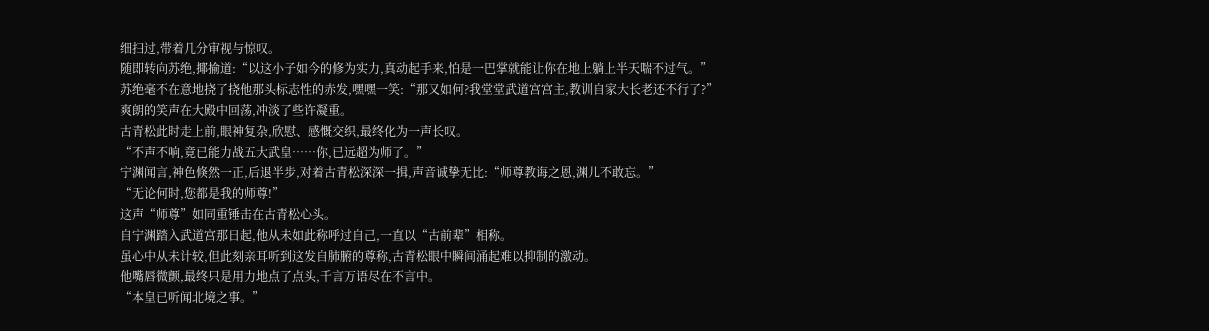细扫过,带着几分审视与惊叹。
随即转向苏绝,揶揄道:“以这小子如今的修为实力,真动起手来,怕是一巴掌就能让你在地上躺上半天喘不过气。”
苏绝毫不在意地挠了挠他那头标志性的赤发,嘿嘿一笑:“那又如何?我堂堂武道宫宫主,教训自家大长老还不行了?”
爽朗的笑声在大殿中回荡,冲淡了些许凝重。
古青松此时走上前,眼神复杂,欣慰、感慨交织,最终化为一声长叹。
“不声不响,竟已能力战五大武皇……你,已远超为师了。”
宁渊闻言,神色倏然一正,后退半步,对着古青松深深一揖,声音诚挚无比:“师尊教诲之恩,渊儿不敢忘。”
“无论何时,您都是我的师尊!”
这声“师尊”如同重锤击在古青松心头。
自宁渊踏入武道宫那日起,他从未如此称呼过自己,一直以“古前辈”相称。
虽心中从未计较,但此刻亲耳听到这发自肺腑的尊称,古青松眼中瞬间涌起难以抑制的激动。
他嘴唇微颤,最终只是用力地点了点头,千言万语尽在不言中。
“本皇已听闻北境之事。”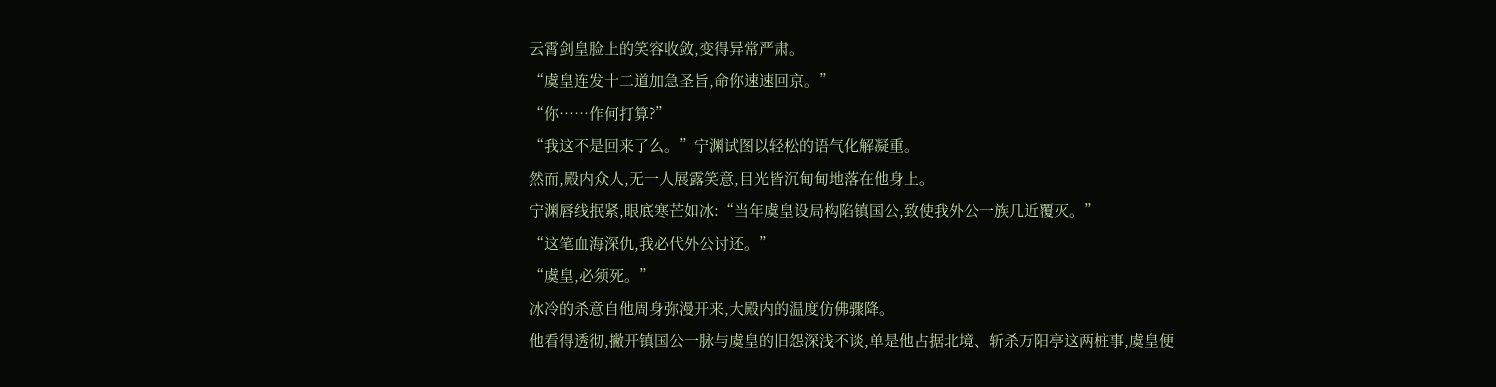云霄剑皇脸上的笑容收敛,变得异常严肃。
“虞皇连发十二道加急圣旨,命你速速回京。”
“你……作何打算?”
“我这不是回来了么。”宁渊试图以轻松的语气化解凝重。
然而,殿内众人,无一人展露笑意,目光皆沉甸甸地落在他身上。
宁渊唇线抿紧,眼底寒芒如冰:“当年虞皇设局构陷镇国公,致使我外公一族几近覆灭。”
“这笔血海深仇,我必代外公讨还。”
“虞皇,必须死。”
冰冷的杀意自他周身弥漫开来,大殿内的温度仿佛骤降。
他看得透彻,撇开镇国公一脉与虞皇的旧怨深浅不谈,单是他占据北境、斩杀万阳亭这两桩事,虞皇便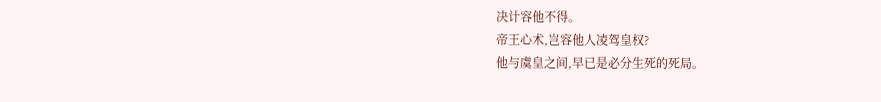决计容他不得。
帝王心术,岂容他人凌驾皇权?
他与虞皇之间,早已是必分生死的死局。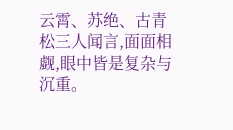云霄、苏绝、古青松三人闻言,面面相觑,眼中皆是复杂与沉重。